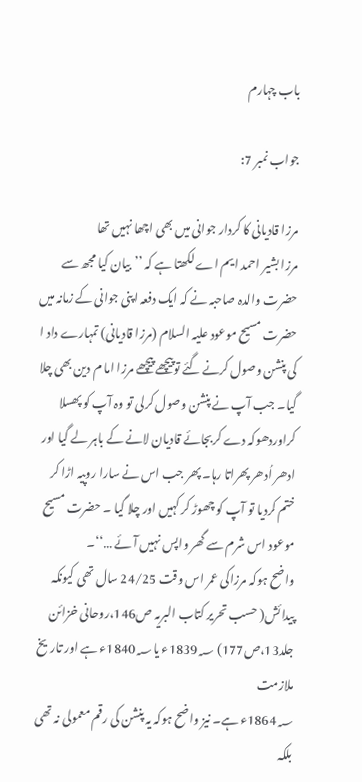باب چہارم

جواب نمبر 7:

مرزا قادیانی کا کردار جوانی میں بھی اچھا نہیں تھا
مرزا بشیر احمد ایم اے لکھتا ہے کہ ’’بیان کیا مجھ سے حضرت والدہ صاحبہ نے کہ ایک دفعہ اپنی جوانی کے زمانہ میں حضرت مسیح موعود علیہ السلام (مرزا قادیانی) تمہارے داد ا کی پنشن وصول کرنے گئے توپیچھے پیچھے مرزا اما م دین بھی چلا گیا۔ جب آپ نے پنشن وصول کرلی تو وہ آپ کو پھسلا کراوردھوکہ دے کربجائے قادیان لانے کے باہر لے گیا اور ادھر اُدھر پھراتا رہا۔ پھر جب اس نے سارا روپیہ اڑا کر ختم کردیا تو آپ کو چھوڑ کر کہیں اور چلا گیا ۔ حضرت مسیح موعود اس شرم سے گھر واپس نہیں آئے …‘‘۔
واضح ہوکہ مرزاکی عمر اس وقت 24/25 سال تھی کیونکہ پیدائش( حسب تحریر کتاب البریہ ص146،روحانی خزائن جلد13،ص177) 1839؁ء یا1840؁ء ہے اور تاریخ ملازمت
1864؁ء ہے۔ نیز واضح ہوکہ یہ پنشن کی رقم معمولی نہ تھی بلکہ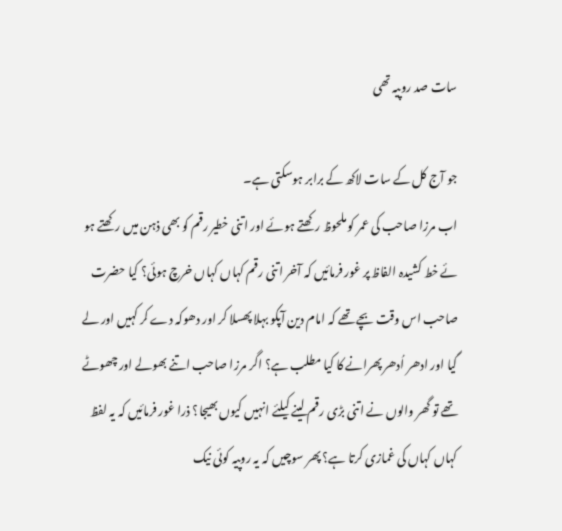سات صد روپیہ تھی

جو آج کل کے سات لاکھ کے برابر ہوسکتی ہے۔
اب مرزا صاحب کی عمر کو ملحوظ رکھتے ہوئے اور اتنی خطیر رقم کو بھی ذہن میں رکھتے ہو ئے خط کشیدہ الفاظ پر غور فرمائیں کہ آخر اتنی رقم کہاں کہاں خرچ ہوئی؟ کیا حضرت صاحب اس وقت بچے تھے کہ امام دین آپکو بہلا پھسلا کر اور دھوکہ دے کر کہیں اور لے گیا اور ادھر اُدھر پھرانے کا کیا مطلب ہے؟ اگر مرزا صاحب اتنے بھولے اور چھوٹے تھے تو گھر والوں نے اتنی بڑی رقم لینے کیلئے انہیں کیوں بھیجا؟ ذرا غور فرمائیں کہ یہ لفظ کہاں کہاں کی غمازی کرتا ہے؟ پھر سوچیں کہ یہ روپیہ کوئی نیک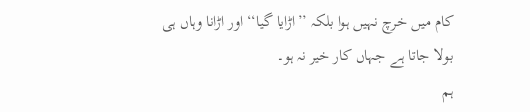کام میں خرچ نہیں ہوا بلکہ ’’اڑایا گیا‘‘ اور اڑانا وہاں ہی بولا جاتا ہے جہاں کار خیر نہ ہو۔
ہم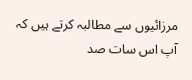مرزائیوں سے مطالبہ کرتے ہیں کہ آپ اس سات صد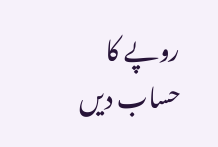روپے کا حساب دیں